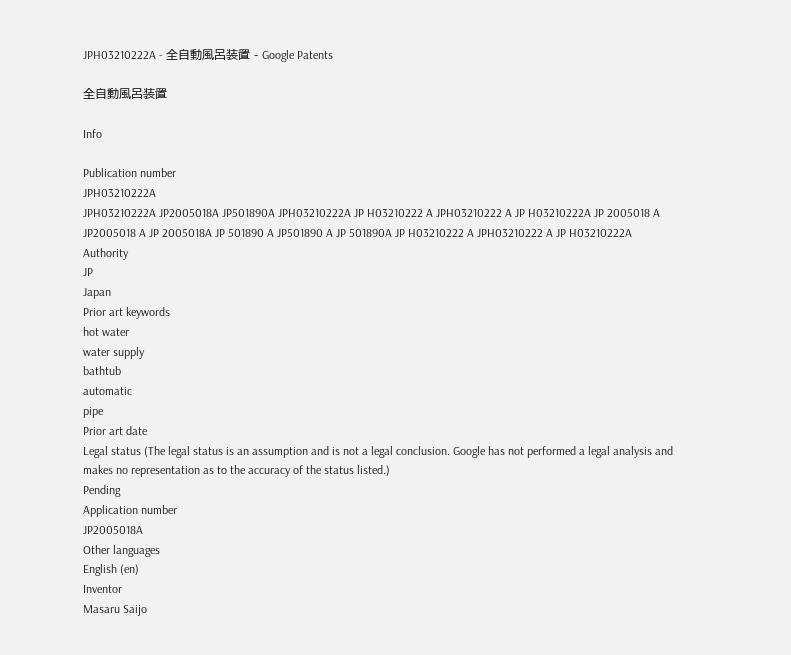JPH03210222A - 全自動風呂装置 - Google Patents

全自動風呂装置

Info

Publication number
JPH03210222A
JPH03210222A JP2005018A JP501890A JPH03210222A JP H03210222 A JPH03210222 A JP H03210222A JP 2005018 A JP2005018 A JP 2005018A JP 501890 A JP501890 A JP 501890A JP H03210222 A JPH03210222 A JP H03210222A
Authority
JP
Japan
Prior art keywords
hot water
water supply
bathtub
automatic
pipe
Prior art date
Legal status (The legal status is an assumption and is not a legal conclusion. Google has not performed a legal analysis and makes no representation as to the accuracy of the status listed.)
Pending
Application number
JP2005018A
Other languages
English (en)
Inventor
Masaru Saijo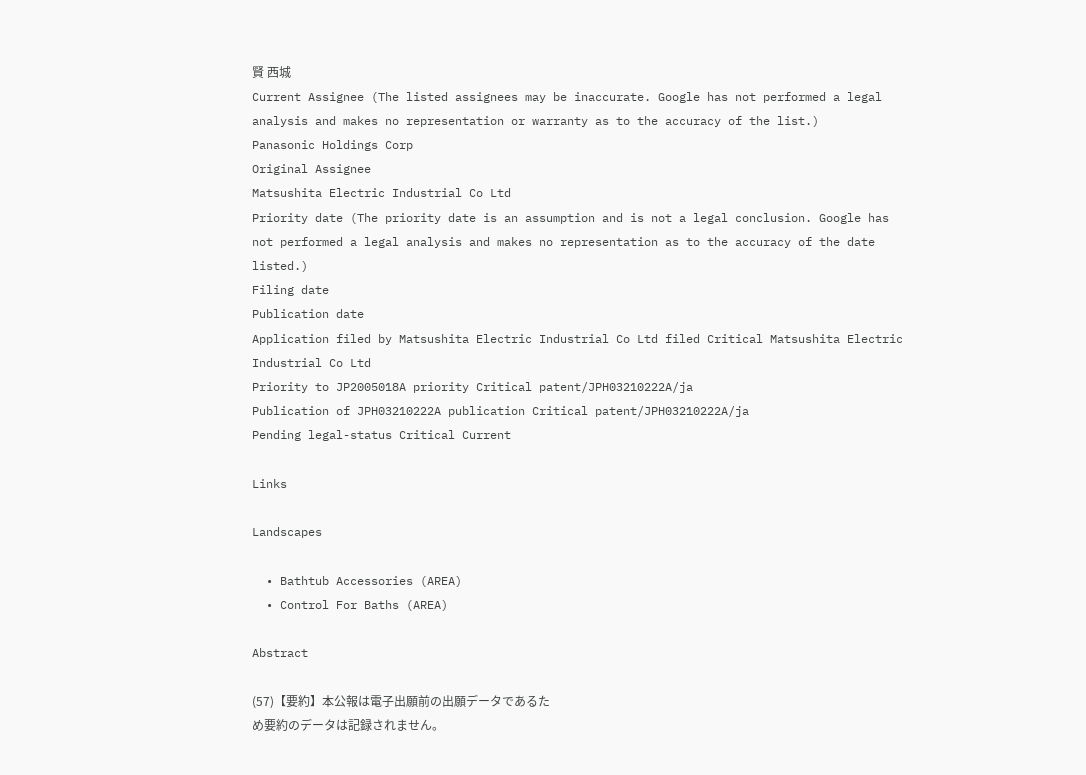賢 西城
Current Assignee (The listed assignees may be inaccurate. Google has not performed a legal analysis and makes no representation or warranty as to the accuracy of the list.)
Panasonic Holdings Corp
Original Assignee
Matsushita Electric Industrial Co Ltd
Priority date (The priority date is an assumption and is not a legal conclusion. Google has not performed a legal analysis and makes no representation as to the accuracy of the date listed.)
Filing date
Publication date
Application filed by Matsushita Electric Industrial Co Ltd filed Critical Matsushita Electric Industrial Co Ltd
Priority to JP2005018A priority Critical patent/JPH03210222A/ja
Publication of JPH03210222A publication Critical patent/JPH03210222A/ja
Pending legal-status Critical Current

Links

Landscapes

  • Bathtub Accessories (AREA)
  • Control For Baths (AREA)

Abstract

(57)【要約】本公報は電子出願前の出願データであるた
め要約のデータは記録されません。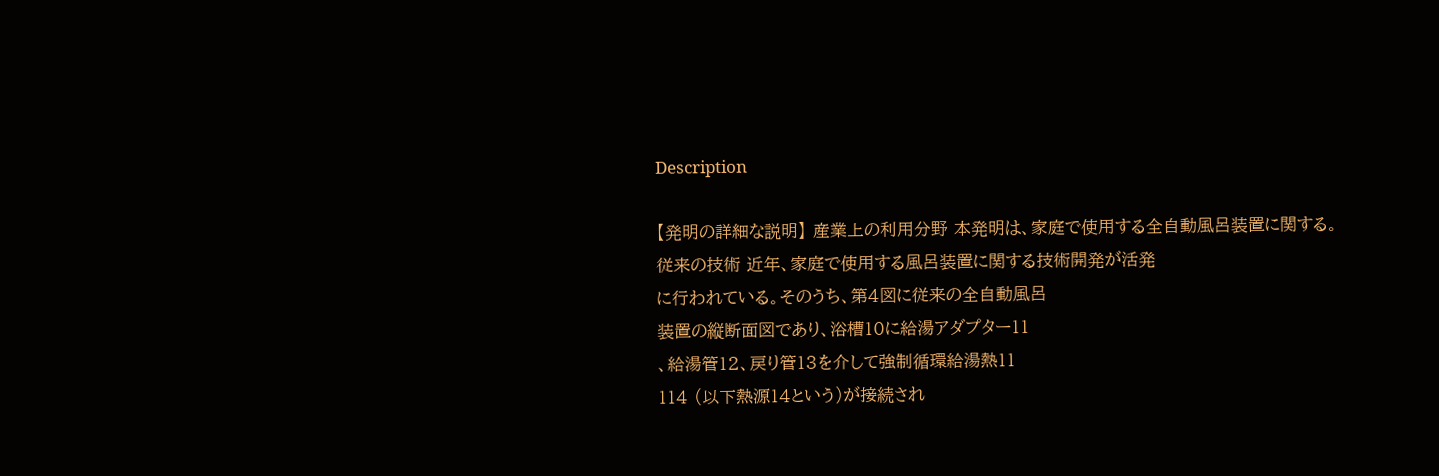Description

【発明の詳細な説明】 産業上の利用分野 本発明は、家庭で使用する全自動風呂装置に関する。
従来の技術 近年、家庭で使用する風呂装置に関する技術開発が活発
に行われている。そのうち、第4図に従来の全自動風呂
装置の縦断面図であり、浴槽10に給湯アダプター11
、給湯管12、戻り管13を介して強制循環給湯熱11
114 (以下熱源14という)が接続され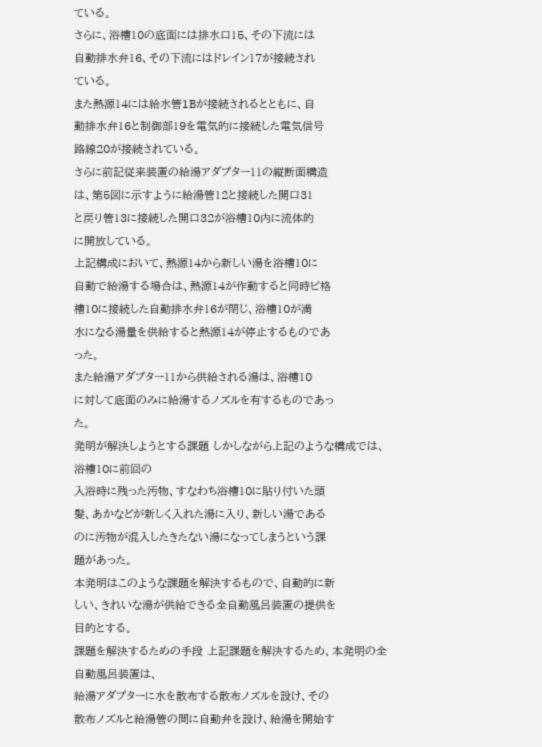ている。
さらに、浴槽10の底面には排水口15、その下流には
自動排水弁16、その下流にはドレイン17が接続され
ている。
また熱源14には給水管1Bが接続されるとともに、自
動排水弁16と制御部19を電気的に接続した電気信号
路線20が接続されている。
さらに前記従来装置の給湯アダプター11の縦断面構造
は、第5図に示すように給湯管12と接続した開口31
と戻り管13に接続した開口32が浴槽10内に流体的
に開放している。
上記構成において、熱源14から新しい湯を浴槽10に
自動で給湯する場合は、熱源14が作動すると同時ビ格
槽10に接続した自動排水弁16が閉じ、浴槽10が満
水になる湯量を供給すると熱源14が停止するものであ
った。
また給湯アダプター11から供給される湯は、浴槽10
に対して底面のみに給湯するノズルを有するものであっ
た。
発明が解決しようとする課題 しかしながら上記のような構成では、浴槽10に前回の
入浴時に残った汚物、すなわち浴槽10に貼り付いた頭
髪、あかなどが新しく入れた湯に入り、新しい湯である
のに汚物が混入したきたない湯になってしまうという課
題があった。
本発明はこのような課題を解決するもので、自動的に新
しい、きれいな湯が供給できる全自動風呂装置の提供を
目的とする。
課題を解決するための手段 上記課題を解決するため、本発明の全自動風呂装置は、
給湯アダプターに水を散布する散布ノズルを設け、その
散布ノズルと給湯管の間に自動弁を設け、給湯を開始す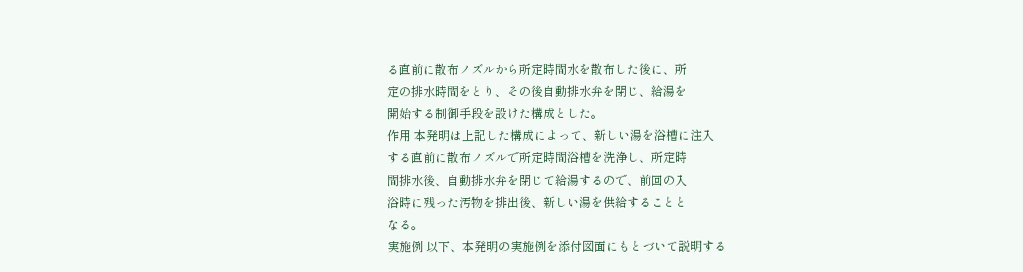る直前に散布ノズルから所定時間水を散布した後に、所
定の排水時間をとり、その後自動排水弁を閉じ、給湯を
開始する制御手段を設けた構成とした。
作用 本発明は上記した構成によって、新しい湯を浴槽に注入
する直前に散布ノズルで所定時間浴槽を洗浄し、所定時
間排水後、自動排水弁を閉じて給湯するので、前回の入
浴時に残った汚物を排出後、新しい湯を供給することと
なる。
実施例 以下、本発明の実施例を添付図面にもとづいて説明する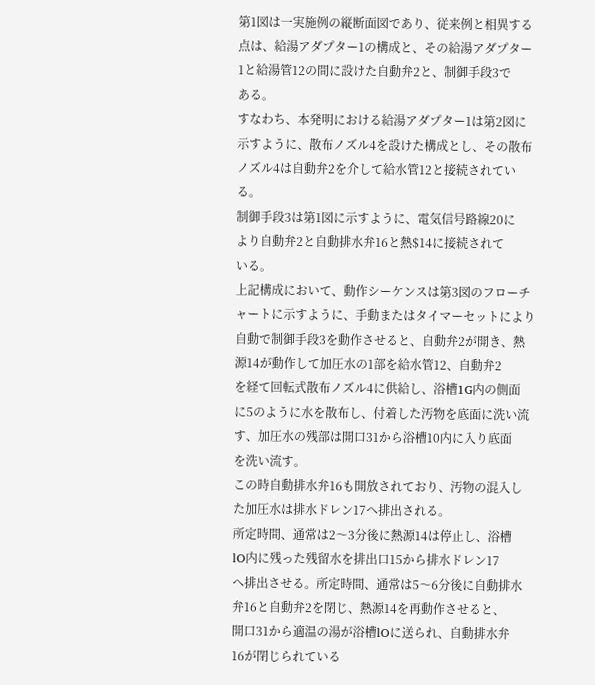第1図は一実施例の縦断面図であり、従来例と相異する
点は、給湯アダプター1の構成と、その給湯アダプター
1と給湯管12の間に設けた自動弁2と、制御手段3で
ある。
すなわち、本発明における給湯アダプター1は第2図に
示すように、散布ノズル4を設けた構成とし、その散布
ノズル4は自動弁2を介して給水管12と接続されてい
る。
制御手段3は第1図に示すように、電気信号路線20に
より自動弁2と自動排水弁16と熱$14に接続されて
いる。
上記構成において、動作シーケンスは第3図のフローチ
ャートに示すように、手動またはタイマーセットにより
自動で制御手段3を動作させると、自動弁2が開き、熱
源14が動作して加圧水の1部を給水管12、自動弁2
を経て回転式散布ノズル4に供給し、浴槽1G内の側面
に5のように水を散布し、付着した汚物を底面に洗い流
す、加圧水の残部は開口31から浴槽10内に入り底面
を洗い流す。
この時自動排水弁16も開放されており、汚物の混入し
た加圧水は排水ドレン17へ排出される。
所定時間、通常は2〜3分後に熱源14は停止し、浴槽
lO内に残った残留水を排出口15から排水ドレン17
へ排出させる。所定時間、通常は5〜6分後に自動排水
弁16と自動弁2を閉じ、熱源14を再動作させると、
開口31から適温の湯が浴槽lOに送られ、自動排水弁
16が閉じられている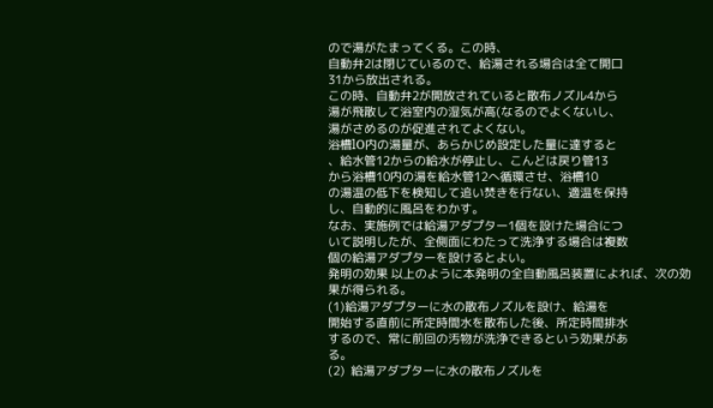ので湯がたまってくる。この時、
自動弁2は閉じているので、給湯される場合は全て開口
31から放出される。
この時、自動弁2が開放されていると散布ノズル4から
湯が飛散して浴室内の湿気が高(なるのでよくないし、
湯がさめるのが促進されてよくない。
浴槽lO内の湯量が、あらかじめ設定した量に達すると
、給水管12からの給水が停止し、こんどは戻り管13
から浴槽10内の湯を給水管12へ循環させ、浴槽10
の湯温の低下を検知して追い焚きを行ない、適温を保持
し、自動的に風呂をわかす。
なお、実施例では給湯アダプター1個を設けた場合につ
いて説明したが、全側面にわたって洗浄する場合は複数
個の給湯アダプターを設けるとよい。
発明の効果 以上のように本発明の全自動風呂装置によれば、次の効
果が得られる。
(1)給湯アダプターに水の散布ノズルを設け、給湯を
開始する直前に所定時間水を散布した後、所定時間排水
するので、常に前回の汚物が洗浄できるという効果があ
る。
(2)  給湯アダプターに水の散布ノズルを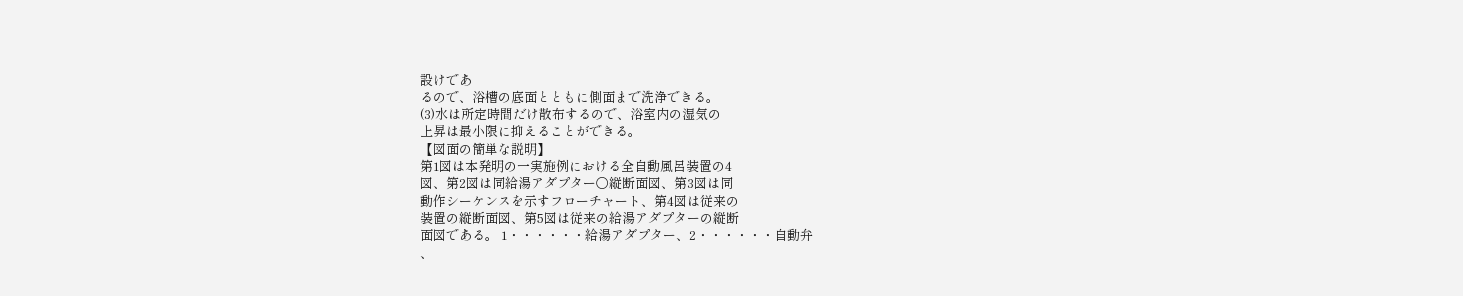設けであ
るので、浴槽の底面とともに側面まで洗浄できる。
(3)水は所定時間だけ散布するので、浴室内の湿気の
上昇は最小限に抑えることができる。
【図面の簡単な説明】
第1図は本発明の一実施例における全自動風呂装置の4
図、第2図は同給湯アダプター〇縦断面図、第3図は同
動作シーケンスを示すフローチャート、第4図は従来の
装置の縦断面図、第5図は従来の給湯アダプターの縦断
面図である。 1・・・・・・給湯アダプター、2・・・・・・自動弁
、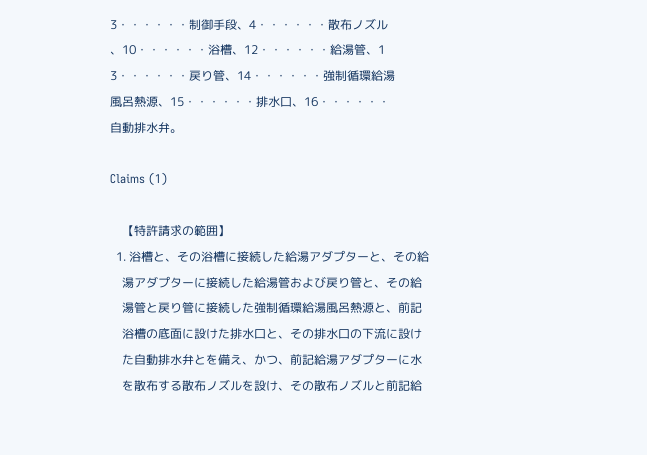3・・・・・・制御手段、4・・・・・・散布ノズル
、10・・・・・・浴槽、12・・・・・・給湯管、1
3・・・・・・戻り管、14・・・・・・強制循環給湯
風呂熱源、15・・・・・・排水口、16・・・・・・
自動排水弁。

Claims (1)

    【特許請求の範囲】
  1. 浴槽と、その浴槽に接続した給湯アダプターと、その給
    湯アダプターに接続した給湯管および戻り管と、その給
    湯管と戻り管に接続した強制循環給湯風呂熱源と、前記
    浴槽の底面に設けた排水口と、その排水口の下流に設け
    た自動排水弁とを備え、かつ、前記給湯アダプターに水
    を散布する散布ノズルを設け、その散布ノズルと前記給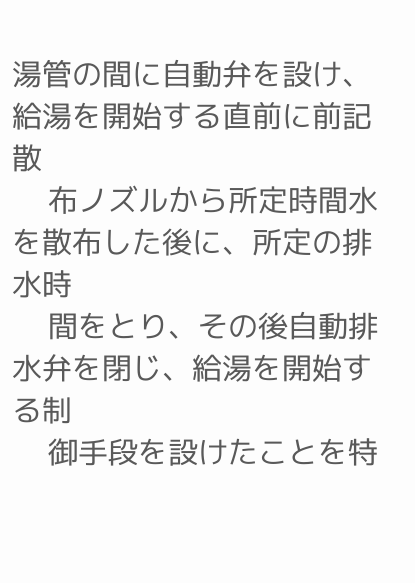湯管の間に自動弁を設け、給湯を開始する直前に前記散
    布ノズルから所定時間水を散布した後に、所定の排水時
    間をとり、その後自動排水弁を閉じ、給湯を開始する制
    御手段を設けたことを特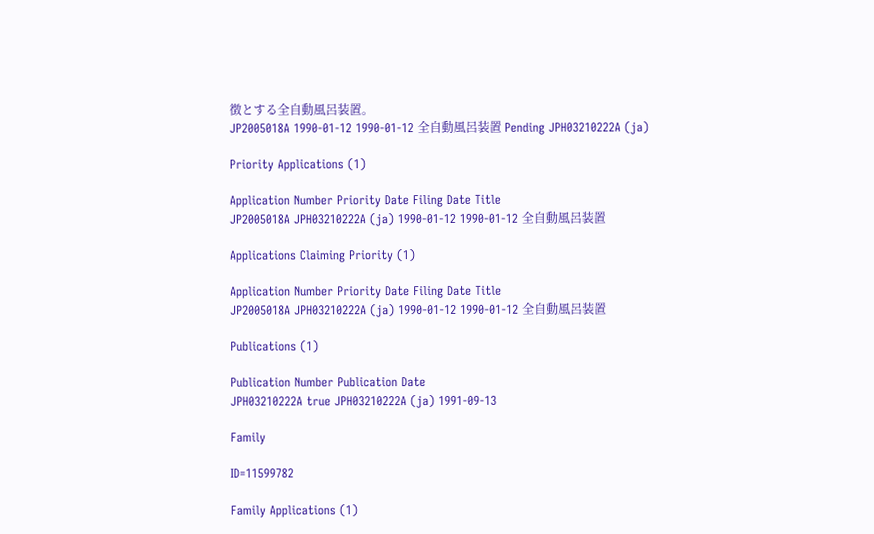徴とする全自動風呂装置。
JP2005018A 1990-01-12 1990-01-12 全自動風呂装置 Pending JPH03210222A (ja)

Priority Applications (1)

Application Number Priority Date Filing Date Title
JP2005018A JPH03210222A (ja) 1990-01-12 1990-01-12 全自動風呂装置

Applications Claiming Priority (1)

Application Number Priority Date Filing Date Title
JP2005018A JPH03210222A (ja) 1990-01-12 1990-01-12 全自動風呂装置

Publications (1)

Publication Number Publication Date
JPH03210222A true JPH03210222A (ja) 1991-09-13

Family

ID=11599782

Family Applications (1)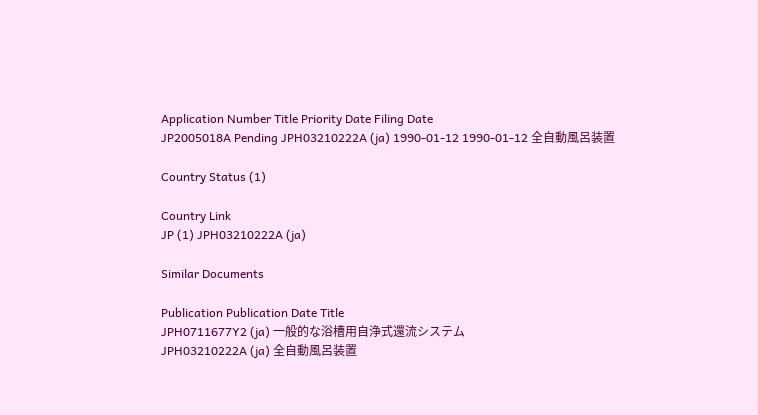Application Number Title Priority Date Filing Date
JP2005018A Pending JPH03210222A (ja) 1990-01-12 1990-01-12 全自動風呂装置

Country Status (1)

Country Link
JP (1) JPH03210222A (ja)

Similar Documents

Publication Publication Date Title
JPH0711677Y2 (ja) 一般的な浴槽用自浄式還流システム
JPH03210222A (ja) 全自動風呂装置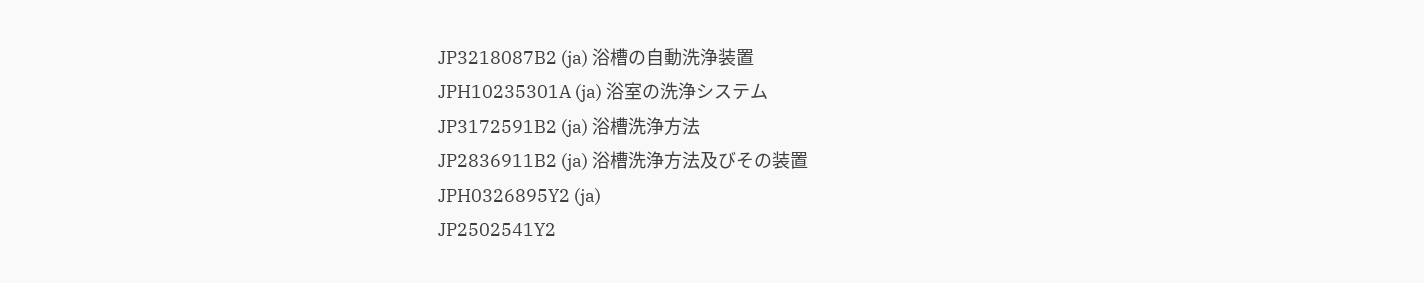JP3218087B2 (ja) 浴槽の自動洗浄装置
JPH10235301A (ja) 浴室の洗浄システム
JP3172591B2 (ja) 浴槽洗浄方法
JP2836911B2 (ja) 浴槽洗浄方法及びその装置
JPH0326895Y2 (ja)
JP2502541Y2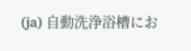(ja) 自動洗浄浴槽にお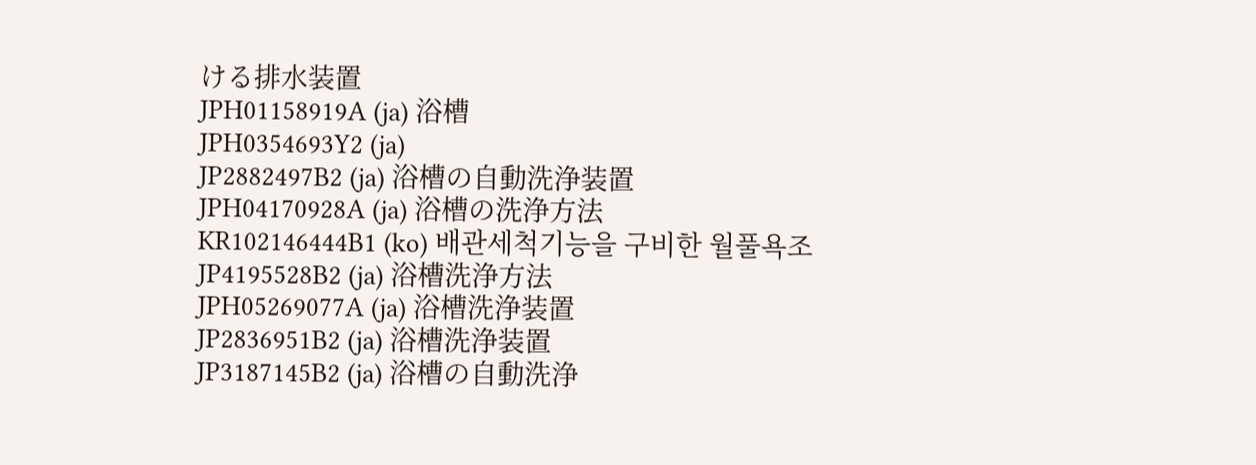ける排水装置
JPH01158919A (ja) 浴槽
JPH0354693Y2 (ja)
JP2882497B2 (ja) 浴槽の自動洗浄装置
JPH04170928A (ja) 浴槽の洗浄方法
KR102146444B1 (ko) 배관세척기능을 구비한 월풀욕조
JP4195528B2 (ja) 浴槽洗浄方法
JPH05269077A (ja) 浴槽洗浄装置
JP2836951B2 (ja) 浴槽洗浄装置
JP3187145B2 (ja) 浴槽の自動洗浄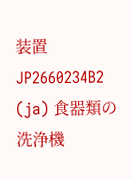装置
JP2660234B2 (ja) 食器類の洗浄機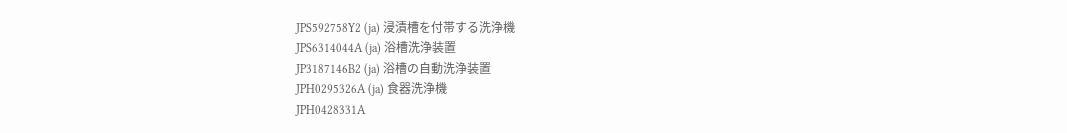JPS592758Y2 (ja) 浸漬槽を付帯する洗浄機
JPS6314044A (ja) 浴槽洗浄装置
JP3187146B2 (ja) 浴槽の自動洗浄装置
JPH0295326A (ja) 食器洗浄機
JPH0428331A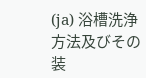(ja) 浴槽洗浄方法及びその装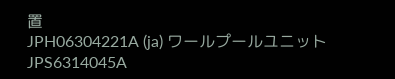置
JPH06304221A (ja) ワールプールユニット
JPS6314045A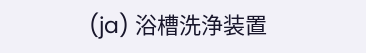(ja) 浴槽洗浄装置